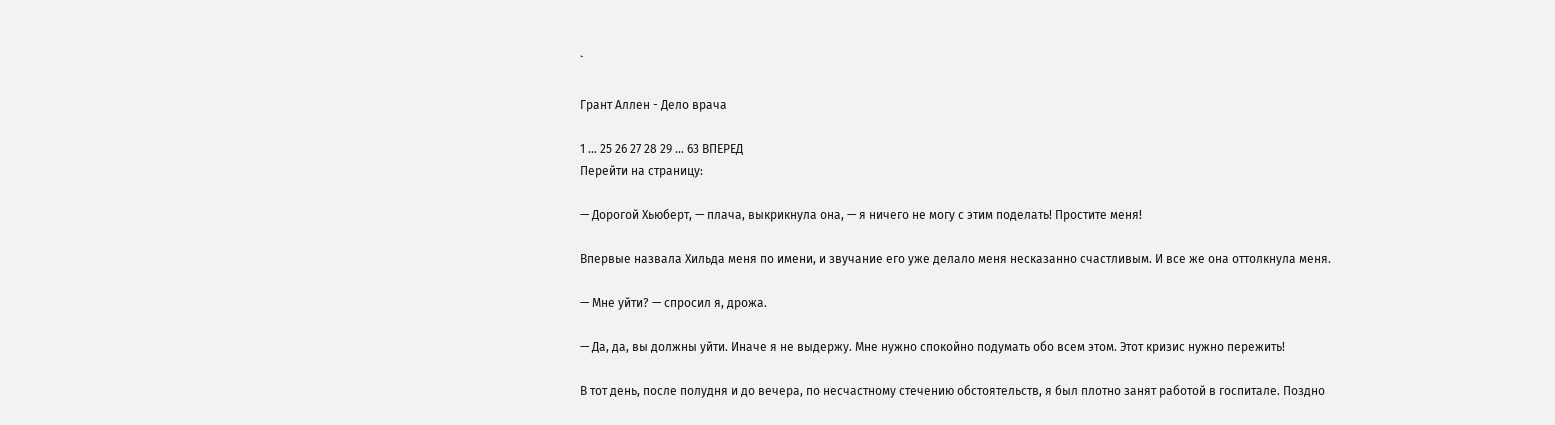`

Грант Аллен - Дело врача

1 ... 25 26 27 28 29 ... 63 ВПЕРЕД
Перейти на страницу:

— Дорогой Хьюберт, — плача, выкрикнула она, — я ничего не могу с этим поделать! Простите меня!

Впервые назвала Хильда меня по имени, и звучание его уже делало меня несказанно счастливым. И все же она оттолкнула меня.

— Мне уйти? — спросил я, дрожа.

— Да, да, вы должны уйти. Иначе я не выдержу. Мне нужно спокойно подумать обо всем этом. Этот кризис нужно пережить!

В тот день, после полудня и до вечера, по несчастному стечению обстоятельств, я был плотно занят работой в госпитале. Поздно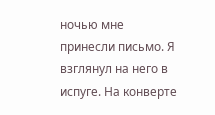ночью мне принесли письмо. Я взглянул на него в испуге. На конверте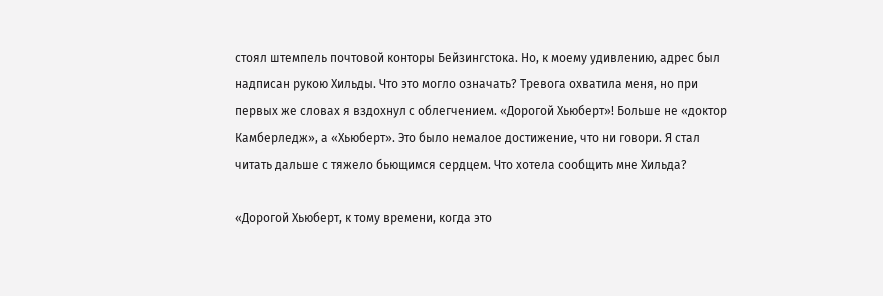стоял штемпель почтовой конторы Бейзингстока. Но, к моему удивлению, адрес был надписан рукою Хильды. Что это могло означать? Тревога охватила меня, но при первых же словах я вздохнул с облегчением. «Дорогой Хьюберт»! Больше не «доктор Камберледж», а «Хьюберт». Это было немалое достижение, что ни говори. Я стал читать дальше с тяжело бьющимся сердцем. Что хотела сообщить мне Хильда?

«Дорогой Хьюберт, к тому времени, когда это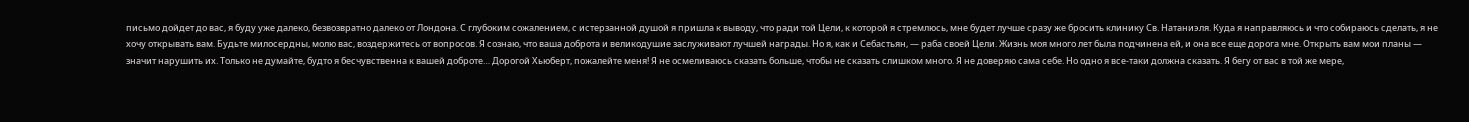письмо дойдет до вас, я буду уже далеко, безвозвратно далеко от Лондона. С глубоким сожалением, с истерзанной душой я пришла к выводу, что ради той Цели, к которой я стремлюсь, мне будет лучше сразу же бросить клинику Св. Натаниэля. Куда я направляюсь и что собираюсь сделать, я не хочу открывать вам. Будьте милосердны, молю вас, воздержитесь от вопросов. Я сознаю, что ваша доброта и великодушие заслуживают лучшей награды. Но я, как и Себастьян, — раба своей Цели. Жизнь моя много лет была подчинена ей, и она все еще дорога мне. Открыть вам мои планы — значит нарушить их. Только не думайте, будто я бесчувственна к вашей доброте… Дорогой Хьюберт, пожалейте меня! Я не осмеливаюсь сказать больше, чтобы не сказать слишком много. Я не доверяю сама себе. Но одно я все-таки должна сказать. Я бегу от вас в той же мере,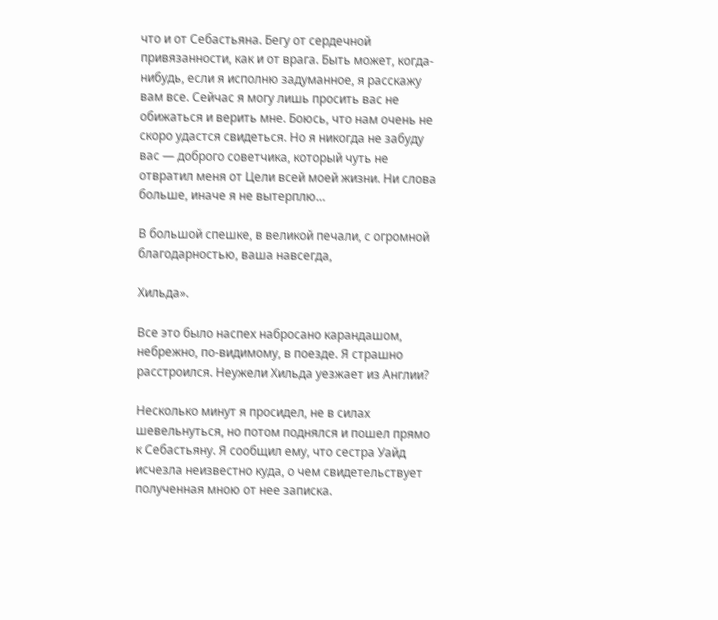что и от Себастьяна. Бегу от сердечной привязанности, как и от врага. Быть может, когда-нибудь, если я исполню задуманное, я расскажу вам все. Сейчас я могу лишь просить вас не обижаться и верить мне. Боюсь, что нам очень не скоро удастся свидеться. Но я никогда не забуду вас — доброго советчика, который чуть не отвратил меня от Цели всей моей жизни. Ни слова больше, иначе я не вытерплю…

В большой спешке, в великой печали, с огромной благодарностью, ваша навсегда,

Хильда».

Все это было наспех набросано карандашом, небрежно, по-видимому, в поезде. Я страшно расстроился. Неужели Хильда уезжает из Англии?

Несколько минут я просидел, не в силах шевельнуться, но потом поднялся и пошел прямо к Себастьяну. Я сообщил ему, что сестра Уайд исчезла неизвестно куда, о чем свидетельствует полученная мною от нее записка.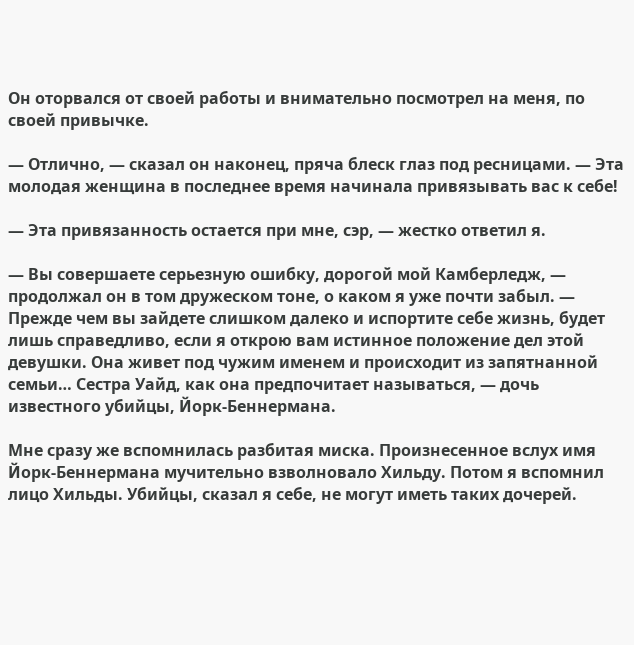Он оторвался от своей работы и внимательно посмотрел на меня, по своей привычке.

— Отлично, — сказал он наконец, пряча блеск глаз под ресницами. — Эта молодая женщина в последнее время начинала привязывать вас к себе!

— Эта привязанность остается при мне, сэр, — жестко ответил я.

— Вы совершаете серьезную ошибку, дорогой мой Камберледж, — продолжал он в том дружеском тоне, о каком я уже почти забыл. — Прежде чем вы зайдете слишком далеко и испортите себе жизнь, будет лишь справедливо, если я открою вам истинное положение дел этой девушки. Она живет под чужим именем и происходит из запятнанной семьи… Сестра Уайд, как она предпочитает называться, — дочь известного убийцы, Йорк-Беннермана.

Мне сразу же вспомнилась разбитая миска. Произнесенное вслух имя Йорк-Беннермана мучительно взволновало Хильду. Потом я вспомнил лицо Хильды. Убийцы, сказал я себе, не могут иметь таких дочерей.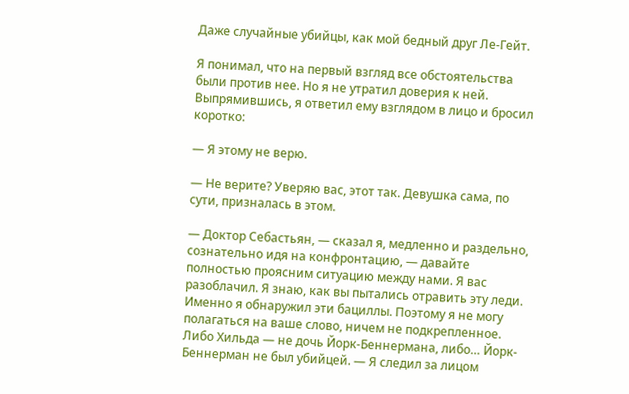Даже случайные убийцы, как мой бедный друг Ле-Гейт.

Я понимал, что на первый взгляд все обстоятельства были против нее. Но я не утратил доверия к ней. Выпрямившись, я ответил ему взглядом в лицо и бросил коротко:

— Я этому не верю.

— Не верите? Уверяю вас, этот так. Девушка сама, по сути, призналась в этом.

— Доктор Себастьян, — сказал я, медленно и раздельно, сознательно идя на конфронтацию, — давайте полностью проясним ситуацию между нами. Я вас разоблачил. Я знаю, как вы пытались отравить эту леди. Именно я обнаружил эти бациллы. Поэтому я не могу полагаться на ваше слово, ничем не подкрепленное. Либо Хильда — не дочь Йорк-Беннермана, либо… Йорк-Беннерман не был убийцей. — Я следил за лицом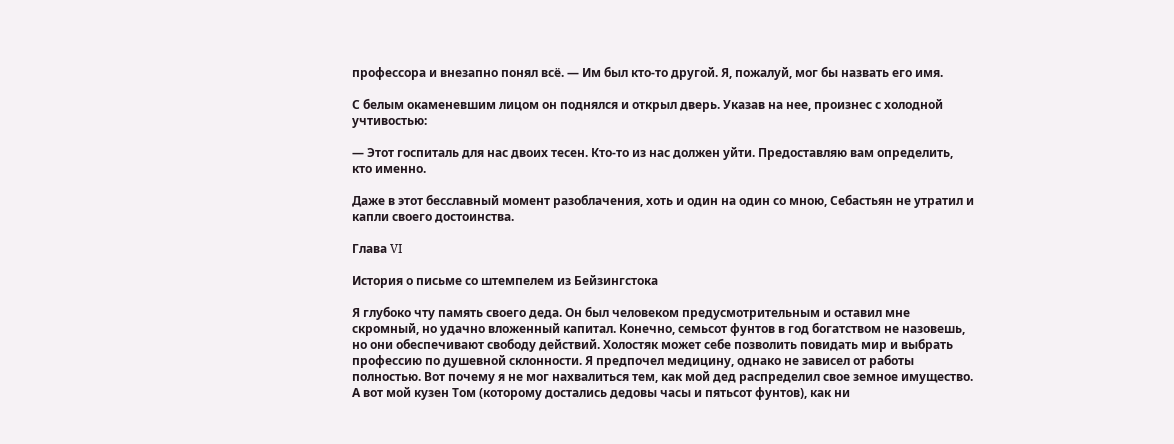профессора и внезапно понял всё. — Им был кто-то другой. Я, пожалуй, мог бы назвать его имя.

С белым окаменевшим лицом он поднялся и открыл дверь. Указав на нее, произнес с холодной учтивостью:

— Этот госпиталь для нас двоих тесен. Кто-то из нас должен уйти. Предоставляю вам определить, кто именно.

Даже в этот бесславный момент разоблачения, хоть и один на один со мною, Себастьян не утратил и капли своего достоинства.

Глава VI

История о письме со штемпелем из Бейзингстока

Я глубоко чту память своего деда. Он был человеком предусмотрительным и оставил мне скромный, но удачно вложенный капитал. Конечно, семьсот фунтов в год богатством не назовешь, но они обеспечивают свободу действий. Холостяк может себе позволить повидать мир и выбрать профессию по душевной склонности. Я предпочел медицину, однако не зависел от работы полностью. Вот почему я не мог нахвалиться тем, как мой дед распределил свое земное имущество. А вот мой кузен Том (которому достались дедовы часы и пятьсот фунтов), как ни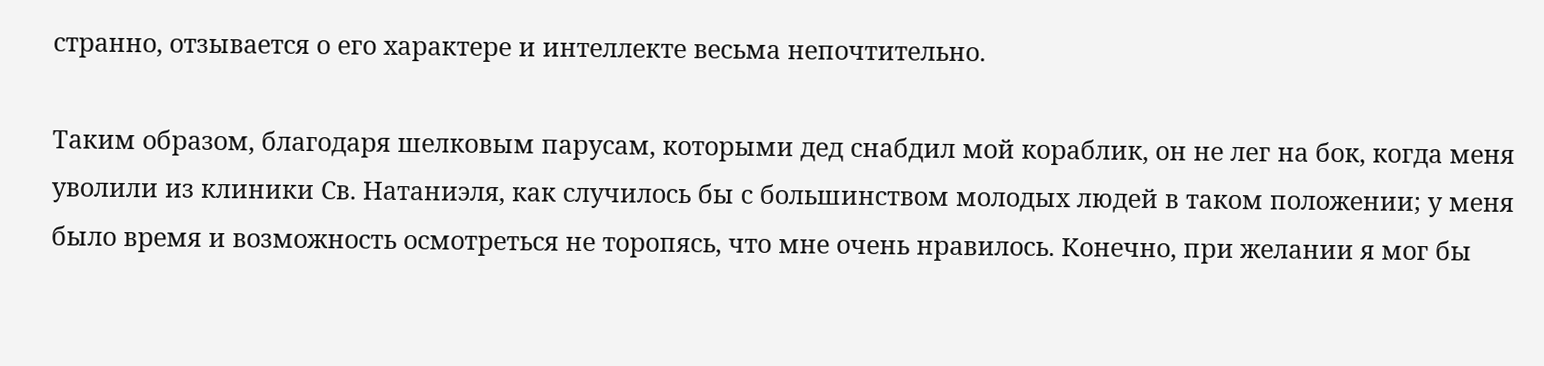странно, отзывается о его характере и интеллекте весьма непочтительно.

Таким образом, благодаря шелковым парусам, которыми дед снабдил мой кораблик, он не лег на бок, когда меня уволили из клиники Св. Натаниэля, как случилось бы с большинством молодых людей в таком положении; у меня было время и возможность осмотреться не торопясь, что мне очень нравилось. Конечно, при желании я мог бы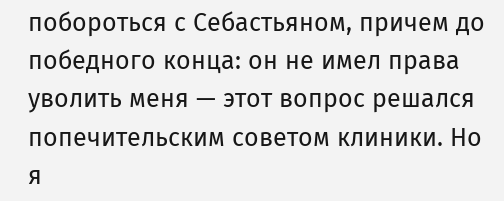побороться с Себастьяном, причем до победного конца: он не имел права уволить меня — этот вопрос решался попечительским советом клиники. Но я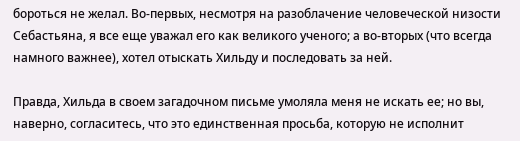бороться не желал. Во-первых, несмотря на разоблачение человеческой низости Себастьяна, я все еще уважал его как великого ученого; а во-вторых (что всегда намного важнее), хотел отыскать Хильду и последовать за ней.

Правда, Хильда в своем загадочном письме умоляла меня не искать ее; но вы, наверно, согласитесь, что это единственная просьба, которую не исполнит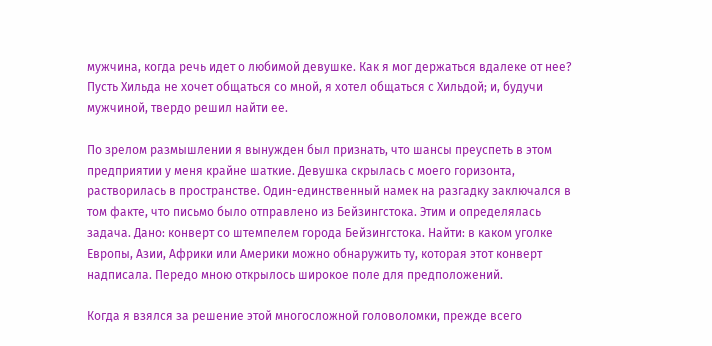мужчина, когда речь идет о любимой девушке. Как я мог держаться вдалеке от нее? Пусть Хильда не хочет общаться со мной, я хотел общаться с Хильдой; и, будучи мужчиной, твердо решил найти ее.

По зрелом размышлении я вынужден был признать, что шансы преуспеть в этом предприятии у меня крайне шаткие. Девушка скрылась с моего горизонта, растворилась в пространстве. Один-единственный намек на разгадку заключался в том факте, что письмо было отправлено из Бейзингстока. Этим и определялась задача. Дано: конверт со штемпелем города Бейзингстока. Найти: в каком уголке Европы, Азии, Африки или Америки можно обнаружить ту, которая этот конверт надписала. Передо мною открылось широкое поле для предположений.

Когда я взялся за решение этой многосложной головоломки, прежде всего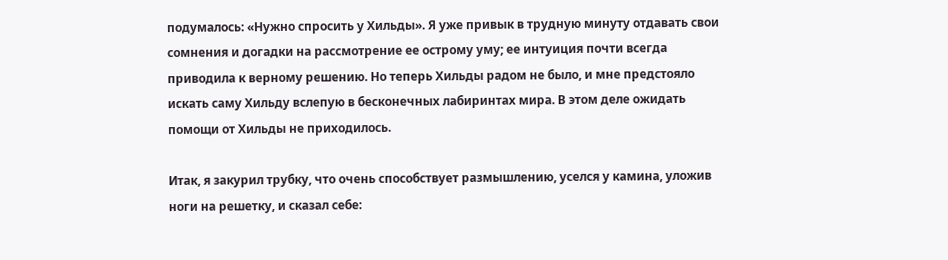подумалось: «Нужно спросить у Хильды». Я уже привык в трудную минуту отдавать свои сомнения и догадки на рассмотрение ее острому уму; ее интуиция почти всегда приводила к верному решению. Но теперь Хильды радом не было, и мне предстояло искать саму Хильду вслепую в бесконечных лабиринтах мира. В этом деле ожидать помощи от Хильды не приходилось.

Итак, я закурил трубку, что очень способствует размышлению, уселся у камина, уложив ноги на решетку, и сказал себе: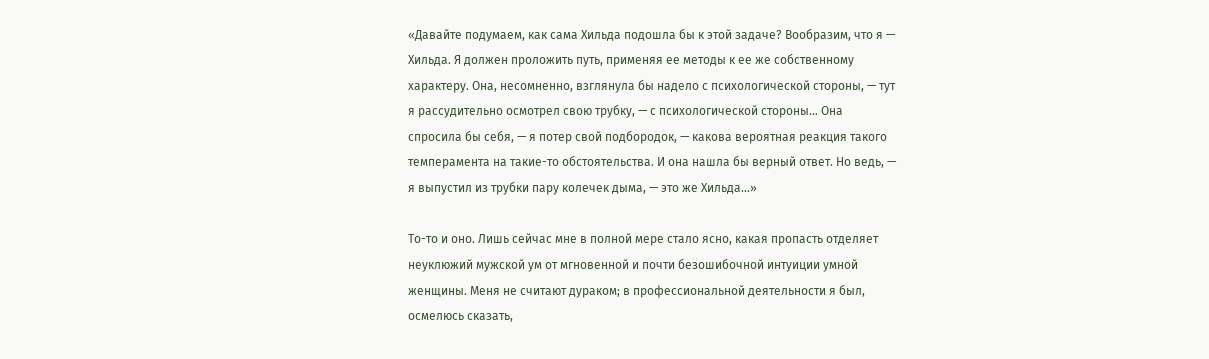«Давайте подумаем, как сама Хильда подошла бы к этой задаче? Вообразим, что я — Хильда. Я должен проложить путь, применяя ее методы к ее же собственному характеру. Она, несомненно, взглянула бы надело с психологической стороны, — тут я рассудительно осмотрел свою трубку, — с психологической стороны… Она спросила бы себя, — я потер свой подбородок, — какова вероятная реакция такого темперамента на такие-то обстоятельства. И она нашла бы верный ответ. Но ведь, — я выпустил из трубки пару колечек дыма, — это же Хильда…»

То-то и оно. Лишь сейчас мне в полной мере стало ясно, какая пропасть отделяет неуклюжий мужской ум от мгновенной и почти безошибочной интуиции умной женщины. Меня не считают дураком; в профессиональной деятельности я был, осмелюсь сказать,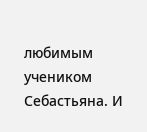любимым учеником Себастьяна. И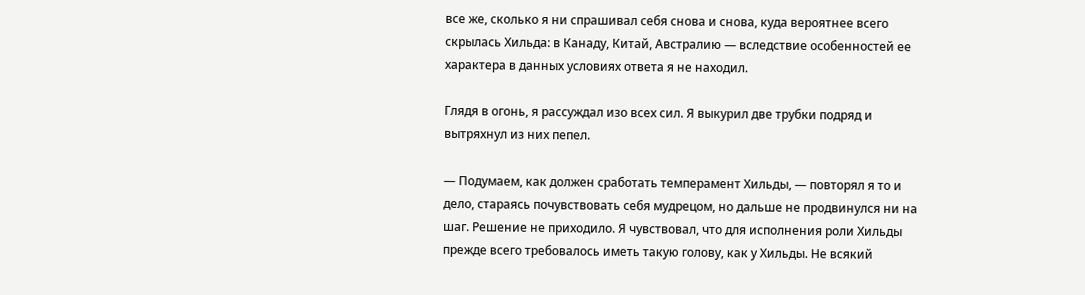все же, сколько я ни спрашивал себя снова и снова, куда вероятнее всего скрылась Хильда: в Канаду, Китай, Австралию — вследствие особенностей ее характера в данных условиях ответа я не находил.

Глядя в огонь, я рассуждал изо всех сил. Я выкурил две трубки подряд и вытряхнул из них пепел.

— Подумаем, как должен сработать темперамент Хильды, — повторял я то и дело, стараясь почувствовать себя мудрецом, но дальше не продвинулся ни на шаг. Решение не приходило. Я чувствовал, что для исполнения роли Хильды прежде всего требовалось иметь такую голову, как у Хильды. Не всякий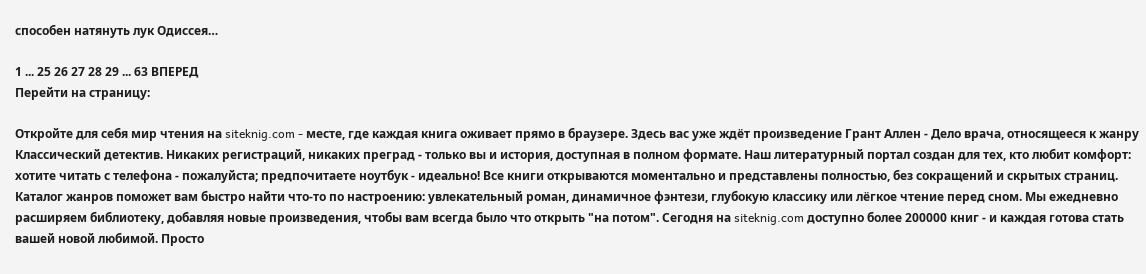способен натянуть лук Одиссея…

1 ... 25 26 27 28 29 ... 63 ВПЕРЕД
Перейти на страницу:

Откройте для себя мир чтения на siteknig.com - месте, где каждая книга оживает прямо в браузере. Здесь вас уже ждёт произведение Грант Аллен - Дело врача, относящееся к жанру Классический детектив. Никаких регистраций, никаких преград - только вы и история, доступная в полном формате. Наш литературный портал создан для тех, кто любит комфорт: хотите читать с телефона - пожалуйста; предпочитаете ноутбук - идеально! Все книги открываются моментально и представлены полностью, без сокращений и скрытых страниц. Каталог жанров поможет вам быстро найти что-то по настроению: увлекательный роман, динамичное фэнтези, глубокую классику или лёгкое чтение перед сном. Мы ежедневно расширяем библиотеку, добавляя новые произведения, чтобы вам всегда было что открыть "на потом". Сегодня на siteknig.com доступно более 200000 книг - и каждая готова стать вашей новой любимой. Просто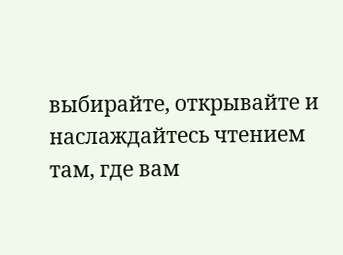выбирайте, открывайте и наслаждайтесь чтением там, где вам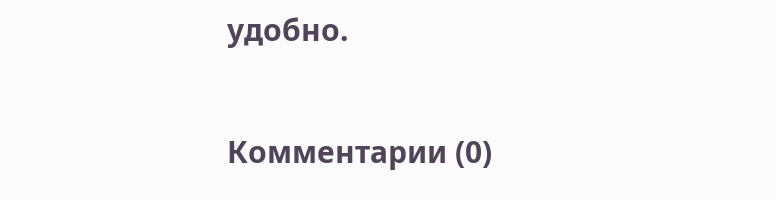удобно.

Комментарии (0)